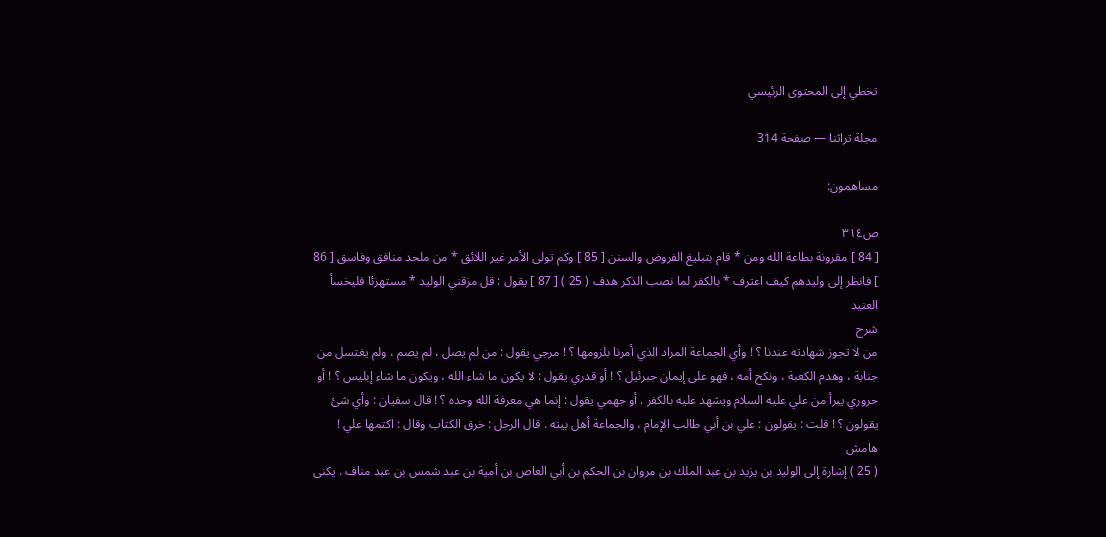تخطي إلى المحتوى الرئيسي

مجلة تراثنا — صفحة 314

مساهمون:

ص٣١٤
[ 84 ] مقرونة بطاعة الله ومن * قام بتبليغ الفروض والسنن [ 85 ] وكم تولى الأمر غير اللائق * من ملحد منافق وفاسق [ 86 ] فانظر إلى وليدهم كيف اعترف * بالكفر لما نصب الذكر هدف ( 25 ) [ 87 ] يقول : قل مزقني الوليد * مستهزئا فليخسأ العنيد
شرح
من لا تجوز شهادته عندنا ؟ ! وأي الجماعة المراد الذي أمرنا بلزومها ؟ ! مرجي يقول : من لم يصل ، لم يصم ، ولم يغتسل من جنابة ، وهدم الكعبة ، ونكح أمه ، فهو على إيمان جبرئيل ؟ ! أو قدري يقول : لا يكون ما شاء الله ، ويكون ما شاء إبليس ؟ ! أو حروري يبرأ من علي عليه السلام ويشهد عليه بالكفر . أو جهمي يقول : إنما هي معرفة الله وحده ؟ ! قال سفيان : وأي شئ يقولون ؟ ! قلت : يقولون : علي بن أبي طالب الإمام ، والجماعة أهل بيته . قال الرجل : خرق الكتاب وقال : اكتمها علي !
هامش
( 25 ) إشارة إلى الوليد بن يزيد بن عبد الملك بن مروان بن الحكم بن أبي العاص بن أمية بن عبد شمس بن عبد مناف . يكنى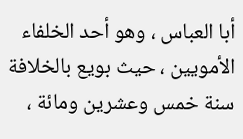أبا العباس ، وهو أحد الخلفاء الأمويين ، حيث بويع بالخلافة سنة خمس وعشرين ومائة ،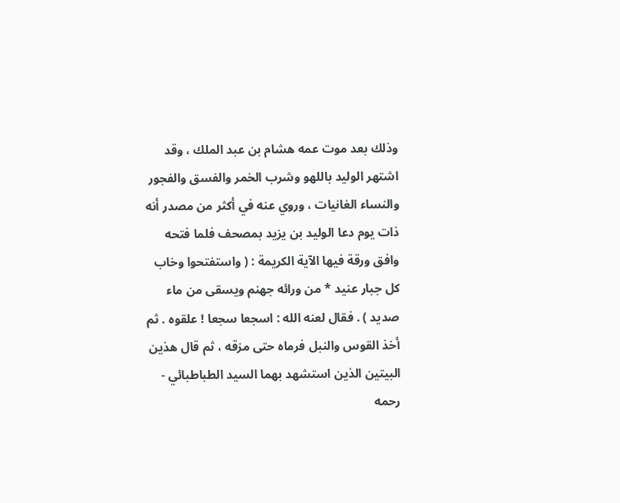وذلك بعد موت عمه هشام بن عبد الملك ، وقد اشتهر الوليد باللهو وشرب الخمر والفسق والفجور والنساء الغانيات ، وروي عنه في أكثر من مصدر أنه ذات يوم دعا الوليد بن يزيد بمصحف فلما فتحه وافق ورقة فيها الآية الكريمة : ( واستفتحوا وخاب كل جبار عنيد * من ورائه جهنم ويسقى من ماء صديد ) . فقال لعنه الله : اسجعا سجعا ! علقوه . ثم أخذ القوس والنبل فرماه حتى مزقه ، ثم قال هذين البيتين الذين استشهد بهما السيد الطباطبائي - رحمه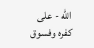الله - على كفره وفسوق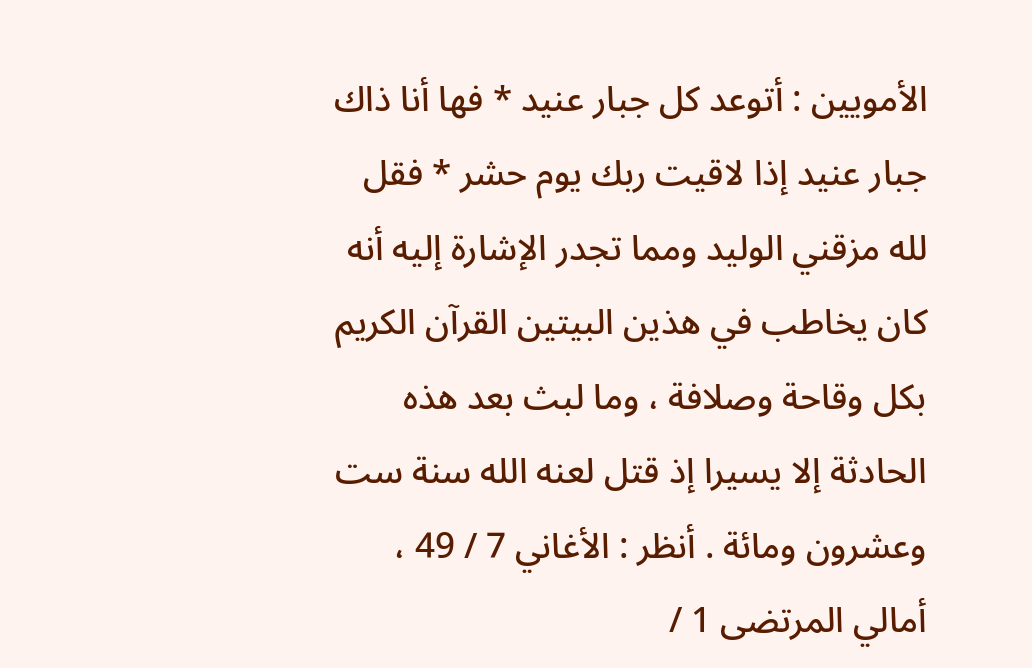الأمويين : أتوعد كل جبار عنيد * فها أنا ذاك جبار عنيد إذا لاقيت ربك يوم حشر * فقل لله مزقني الوليد ومما تجدر الإشارة إليه أنه كان يخاطب في هذين البيتين القرآن الكريم بكل وقاحة وصلافة ، وما لبث بعد هذه الحادثة إلا يسيرا إذ قتل لعنه الله سنة ست وعشرون ومائة . أنظر : الأغاني 7 / 49 ، أمالي المرتضى 1 /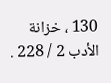130 ، خزانة الأدب 2 / 228 .